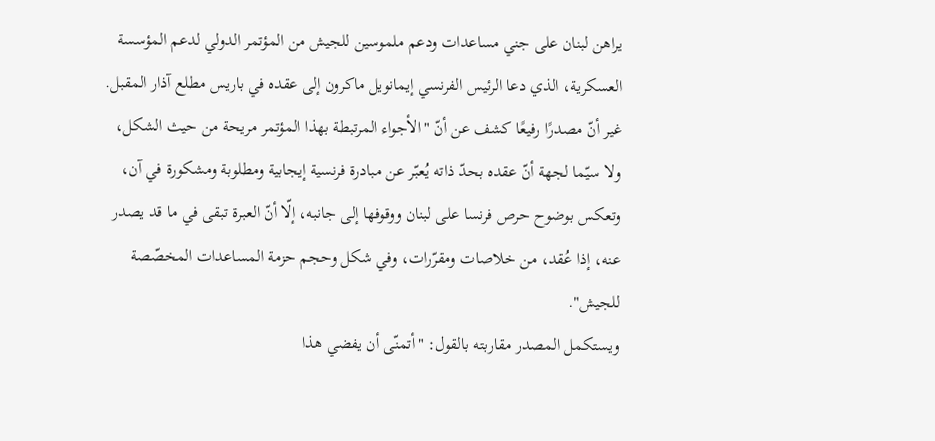يراهن لبنان على جني مساعدات ودعم ملموسين للجيش من المؤتمر الدولي لدعم المؤسسة العسكرية، الذي دعا الرئيس الفرنسي إيمانويل ماكرون إلى عقده في باريس مطلع آذار المقبل. غير أنّ مصدرًا رفيعًا كشف عن أنّ "الأجواء المرتبطة بهذا المؤتمر مريحة من حيث الشكل، ولا سيّما لجهة أنّ عقده بحدّ ذاته يُعبّر عن مبادرة فرنسية إيجابية ومطلوبة ومشكورة في آن، وتعكس بوضوح حرص فرنسا على لبنان ووقوفها إلى جانبه، إلّا أنّ العبرة تبقى في ما قد يصدر عنه، إذا عُقد، من خلاصات ومقرّرات، وفي شكل وحجم حزمة المساعدات المخصّصة للجيش".
ويستكمل المصدر مقاربته بالقول: "أتمنّى أن يفضي هذا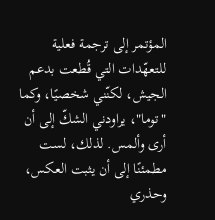المؤتمر إلى ترجمة فعلية للتعهّدات التي قُطعت بدعم الجيش، لكنّني شخصيًا، وكما "توما"، يراودني الشكّ إلى أن أرى وألمس. لذلك، لست مطمئنًا إلى أن يثبت العكس، وحذري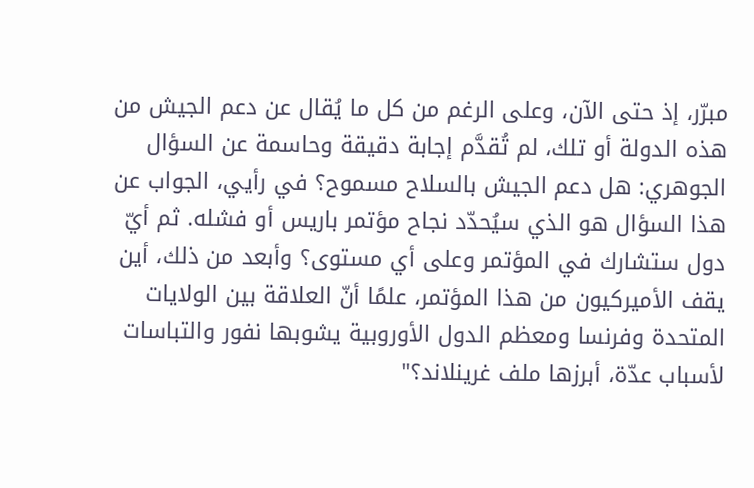مبرّر، إذ حتى الآن، وعلى الرغم من كل ما يُقال عن دعم الجيش من هذه الدولة أو تلك، لم تُقدَّم إجابة دقيقة وحاسمة عن السؤال الجوهري: هل دعم الجيش بالسلاح مسموح؟ في رأيي، الجواب عن هذا السؤال هو الذي سيُحدّد نجاح مؤتمر باريس أو فشله. ثم أيّ دول ستشارك في المؤتمر وعلى أي مستوى؟ وأبعد من ذلك، أين يقف الأميركيون من هذا المؤتمر، علمًا أنّ العلاقة بين الولايات المتحدة وفرنسا ومعظم الدول الأوروبية يشوبها نفور والتباسات لأسباب عدّة، أبرزها ملف غرينلاند؟"